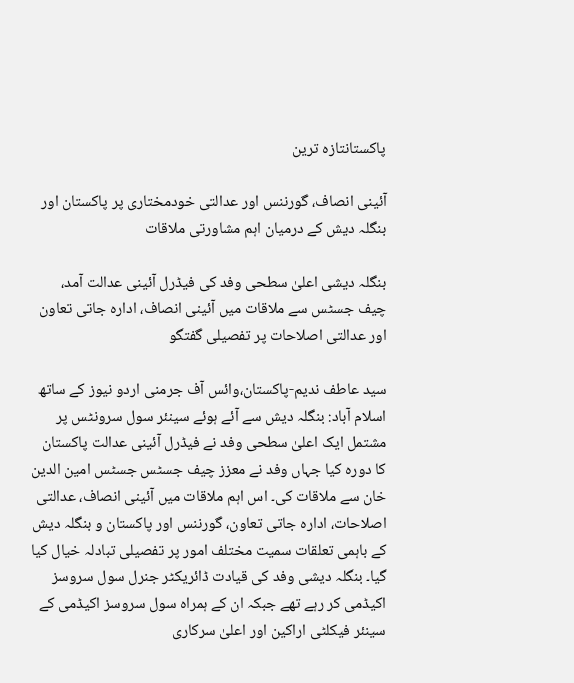پاکستانتازہ ترین

آئینی انصاف، گورننس اور عدالتی خودمختاری پر پاکستان اور بنگلہ دیش کے درمیان اہم مشاورتی ملاقات

بنگلہ دیشی اعلیٰ سطحی وفد کی فیڈرل آئینی عدالت آمد، چیف جسٹس سے ملاقات میں آئینی انصاف، ادارہ جاتی تعاون اور عدالتی اصلاحات پر تفصیلی گفتگو

سید عاطف ندیم-پاکستان،وائس آف جرمنی اردو نیوز کے ساتھ
اسلام آباد: بنگلہ دیش سے آئے ہوئے سینئر سول سرونٹس پر مشتمل ایک اعلیٰ سطحی وفد نے فیڈرل آئینی عدالت پاکستان کا دورہ کیا جہاں وفد نے معزز چیف جسٹس جسٹس امین الدین خان سے ملاقات کی۔ اس اہم ملاقات میں آئینی انصاف، عدالتی اصلاحات، ادارہ جاتی تعاون، گورننس اور پاکستان و بنگلہ دیش کے باہمی تعلقات سمیت مختلف امور پر تفصیلی تبادلہ خیال کیا گیا۔ بنگلہ دیشی وفد کی قیادت ڈائریکٹر جنرل سول سروسز اکیڈمی کر رہے تھے جبکہ ان کے ہمراہ سول سروسز اکیڈمی کے سینئر فیکلٹی اراکین اور اعلیٰ سرکاری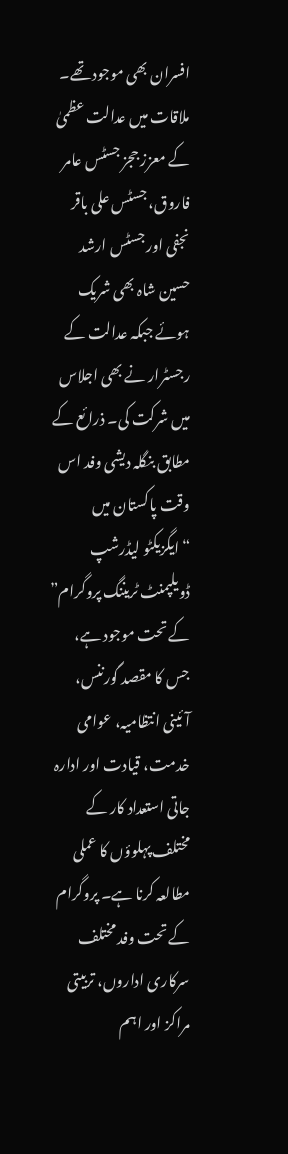افسران بھی موجود تھے۔ ملاقات میں عدالت عظمیٰ کے معزز ججز جسٹس عامر فاروق، جسٹس علی باقر نجفی اور جسٹس ارشد حسین شاہ بھی شریک ہوئے جبکہ عدالت کے رجسٹرار نے بھی اجلاس میں شرکت کی۔ ذرائع کے مطابق بنگلہ دیشی وفد اس وقت پاکستان میں “ایگزیکٹو لیڈرشپ ڈویلپمنٹ ٹریننگ پروگرام” کے تحت موجود ہے، جس کا مقصد گورننس، آئینی انتظامیہ، عوامی خدمت، قیادت اور ادارہ جاتی استعداد کار کے مختلف پہلوؤں کا عملی مطالعہ کرنا ہے۔ پروگرام کے تحت وفد مختلف سرکاری اداروں، تربیتی مراکز اور اہم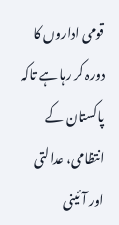قومی اداروں کا دورہ کر رہا ہے تاکہ پاکستان کے انتظامی، عدالتی اور آئینی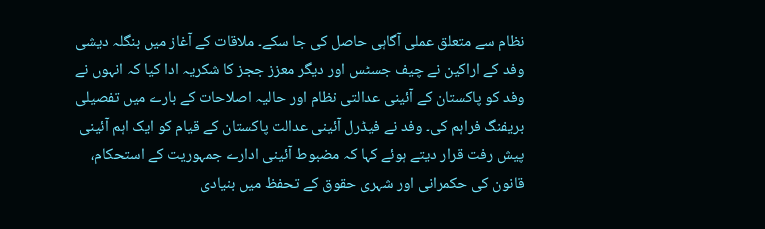نظام سے متعلق عملی آگاہی حاصل کی جا سکے۔ ملاقات کے آغاز میں بنگلہ دیشی وفد کے اراکین نے چیف جسٹس اور دیگر معزز ججز کا شکریہ ادا کیا کہ انہوں نے وفد کو پاکستان کے آئینی عدالتی نظام اور حالیہ اصلاحات کے بارے میں تفصیلی بریفنگ فراہم کی۔ وفد نے فیڈرل آئینی عدالت پاکستان کے قیام کو ایک اہم آئینی پیش رفت قرار دیتے ہوئے کہا کہ مضبوط آئینی ادارے جمہوریت کے استحکام، قانون کی حکمرانی اور شہری حقوق کے تحفظ میں بنیادی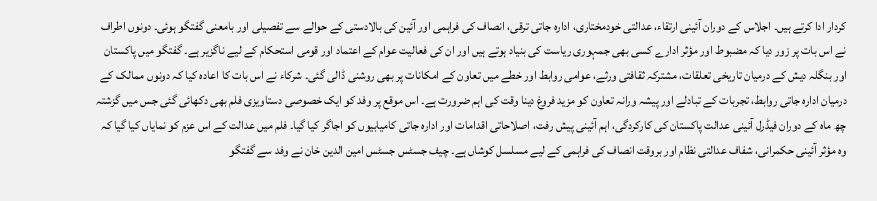کردار ادا کرتے ہیں۔ اجلاس کے دوران آئینی ارتقاء، عدالتی خودمختاری، ادارہ جاتی ترقی، انصاف کی فراہمی اور آئین کی بالادستی کے حوالے سے تفصیلی اور بامعنی گفتگو ہوئی۔ دونوں اطراف نے اس بات پر زور دیا کہ مضبوط اور مؤثر ادارے کسی بھی جمہوری ریاست کی بنیاد ہوتے ہیں اور ان کی فعالیت عوام کے اعتماد اور قومی استحکام کے لیے ناگزیر ہے۔ گفتگو میں پاکستان اور بنگلہ دیش کے درمیان تاریخی تعلقات، مشترکہ ثقافتی ورثے، عوامی روابط اور خطے میں تعاون کے امکانات پر بھی روشنی ڈالی گئی۔ شرکاء نے اس بات کا اعادہ کیا کہ دونوں ممالک کے درمیان ادارہ جاتی روابط، تجربات کے تبادلے اور پیشہ ورانہ تعاون کو مزید فروغ دینا وقت کی اہم ضرورت ہے۔ اس موقع پر وفد کو ایک خصوصی دستاویزی فلم بھی دکھائی گئی جس میں گزشتہ چھ ماہ کے دوران فیڈرل آئینی عدالت پاکستان کی کارکردگی، اہم آئینی پیش رفت، اصلاحاتی اقدامات اور ادارہ جاتی کامیابیوں کو اجاگر کیا گیا۔ فلم میں عدالت کے اس عزم کو نمایاں کیا گیا کہ وہ مؤثر آئینی حکمرانی، شفاف عدالتی نظام اور بروقت انصاف کی فراہمی کے لیے مسلسل کوشاں ہے۔ چیف جسٹس جسٹس امین الدین خان نے وفد سے گفتگو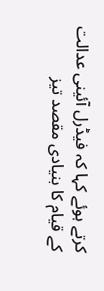کرتے ہوئے کہا کہ فیڈرل آئینی عدالت کے قیام کا بنیادی مقصد تیز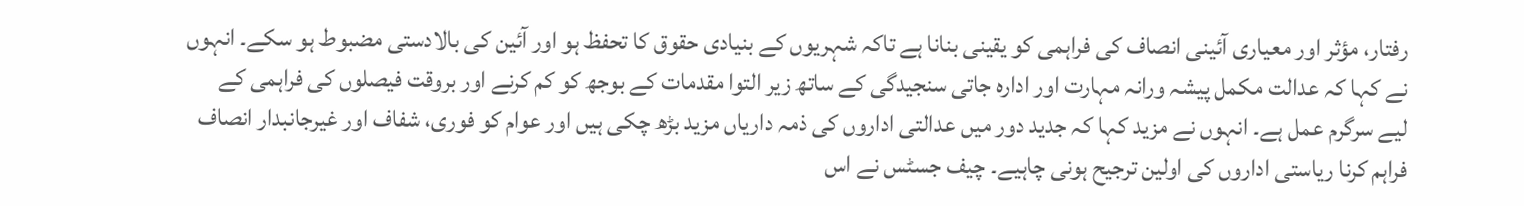رفتار، مؤثر اور معیاری آئینی انصاف کی فراہمی کو یقینی بنانا ہے تاکہ شہریوں کے بنیادی حقوق کا تحفظ ہو اور آئین کی بالادستی مضبوط ہو سکے۔ انہوں نے کہا کہ عدالت مکمل پیشہ ورانہ مہارت اور ادارہ جاتی سنجیدگی کے ساتھ زیر التوا مقدمات کے بوجھ کو کم کرنے اور بروقت فیصلوں کی فراہمی کے لیے سرگرم عمل ہے۔ انہوں نے مزید کہا کہ جدید دور میں عدالتی اداروں کی ذمہ داریاں مزید بڑھ چکی ہیں اور عوام کو فوری، شفاف اور غیرجانبدار انصاف فراہم کرنا ریاستی اداروں کی اولین ترجیح ہونی چاہیے۔ چیف جسٹس نے اس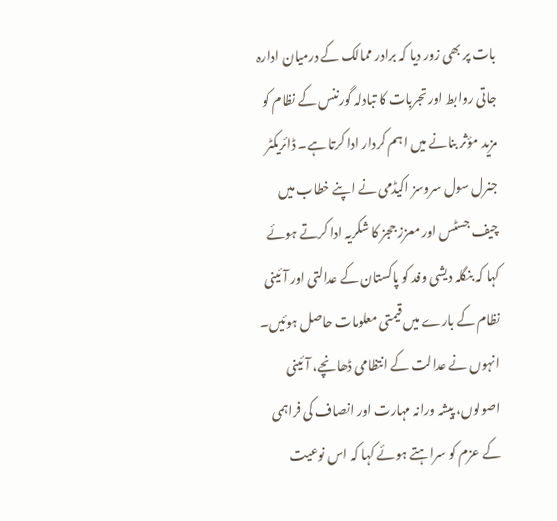بات پر بھی زور دیا کہ برادر ممالک کے درمیان ادارہ جاتی روابط اور تجربات کا تبادلہ گورننس کے نظام کو مزید مؤثر بنانے میں اہم کردار ادا کرتا ہے۔ ڈائریکٹر جنرل سول سروسز اکیڈمی نے اپنے خطاب میں چیف جسٹس اور معزز ججز کا شکریہ ادا کرتے ہوئے کہا کہ بنگلہ دیشی وفد کو پاکستان کے عدالتی اور آئینی نظام کے بارے میں قیمتی معلومات حاصل ہوئیں۔ انہوں نے عدالت کے انتظامی ڈھانچے، آئینی اصولوں، پیشہ ورانہ مہارت اور انصاف کی فراہمی کے عزم کو سراہتے ہوئے کہا کہ اس نوعیت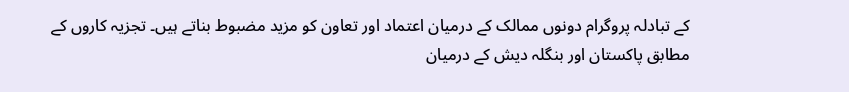کے تبادلہ پروگرام دونوں ممالک کے درمیان اعتماد اور تعاون کو مزید مضبوط بناتے ہیں۔ تجزیہ کاروں کے مطابق پاکستان اور بنگلہ دیش کے درمیان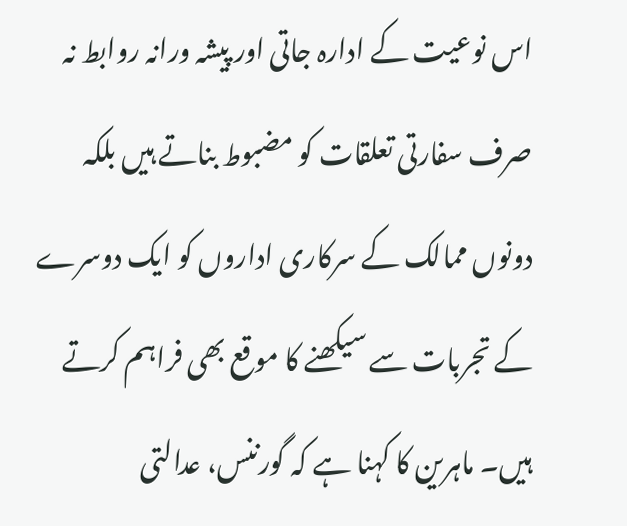اس نوعیت کے ادارہ جاتی اور پیشہ ورانہ روابط نہ صرف سفارتی تعلقات کو مضبوط بناتے ہیں بلکہ دونوں ممالک کے سرکاری اداروں کو ایک دوسرے کے تجربات سے سیکھنے کا موقع بھی فراہم کرتے ہیں۔ ماہرین کا کہنا ہے کہ گورننس، عدالتی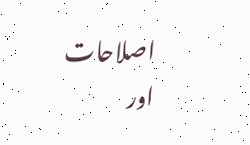اصلاحات اور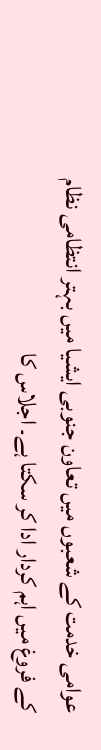عوامی خدمت کے شعبوں میں تعاون جنوبی ایشیا میں بہتر انتظامی نظام کے فروغ میں اہم کردار ادا کر سکتا ہے۔ اجلاس کا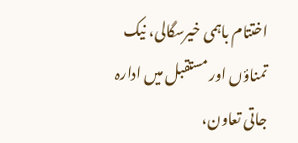اختتام باہمی خیرسگالی، نیک تمناؤں اور مستقبل میں ادارہ جاتی تعاون،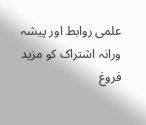علمی روابط اور پیشہ ورانہ اشتراک کو مزید فروغ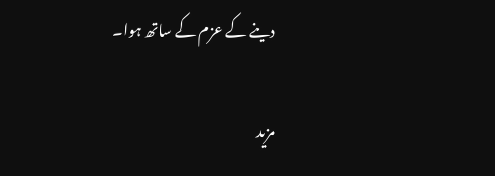دینے کے عزم کے ساتھ ہوا۔

مزید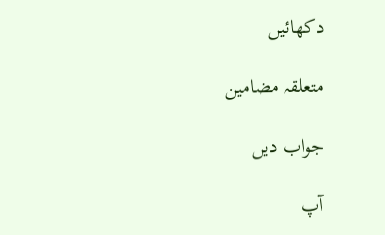دکھائیں

متعلقہ مضامین

جواب دیں

آپ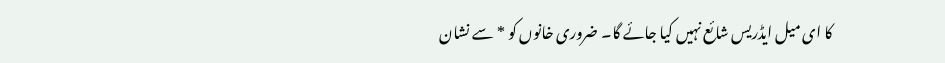کا ای میل ایڈریس شائع نہیں کیا جائے گا۔ ضروری خانوں کو * سے نشان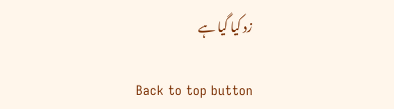زد کیا گیا ہے

Back to top button